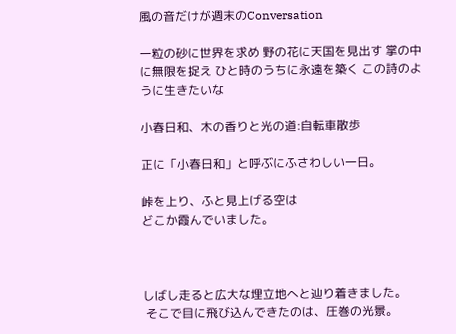風の音だけが週末のConversation

一粒の砂に世界を求め 野の花に天国を見出す 掌の中に無限を捉え ひと時のうちに永遠を築く この詩のように生きたいな

小春日和、木の香りと光の道:自転車散歩

正に「小春日和」と呼ぶにふさわしい一日。

峠を上り、ふと見上げる空は
どこか霞んでいました。



しばし走ると広大な埋立地へと辿り着きました。
 そこで目に飛び込んできたのは、圧巻の光景。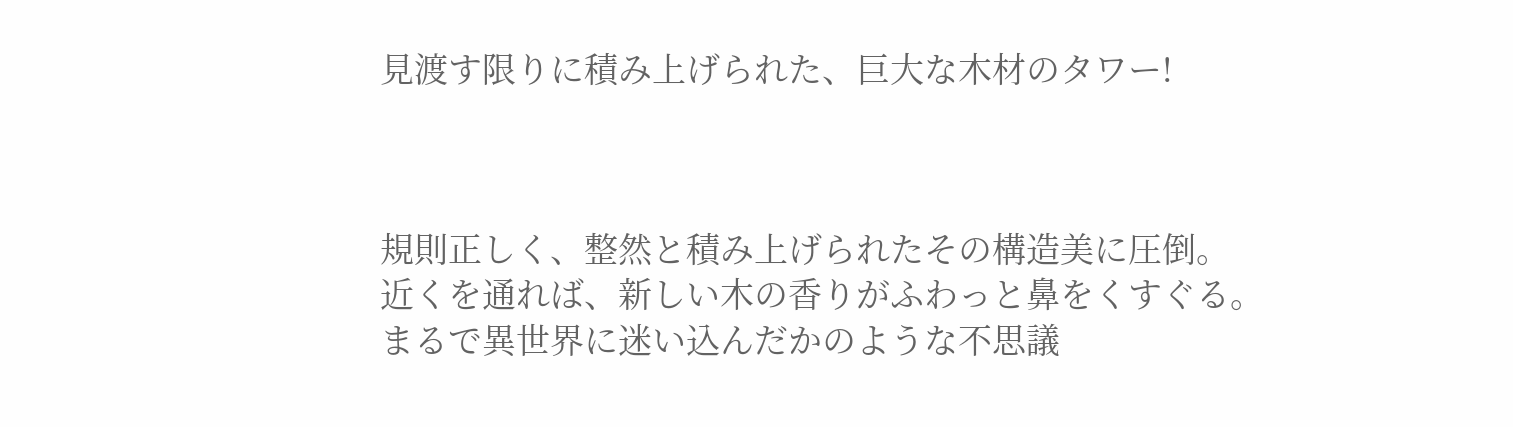見渡す限りに積み上げられた、巨大な木材のタワー!



規則正しく、整然と積み上げられたその構造美に圧倒。
近くを通れば、新しい木の香りがふわっと鼻をくすぐる。
まるで異世界に迷い込んだかのような不思議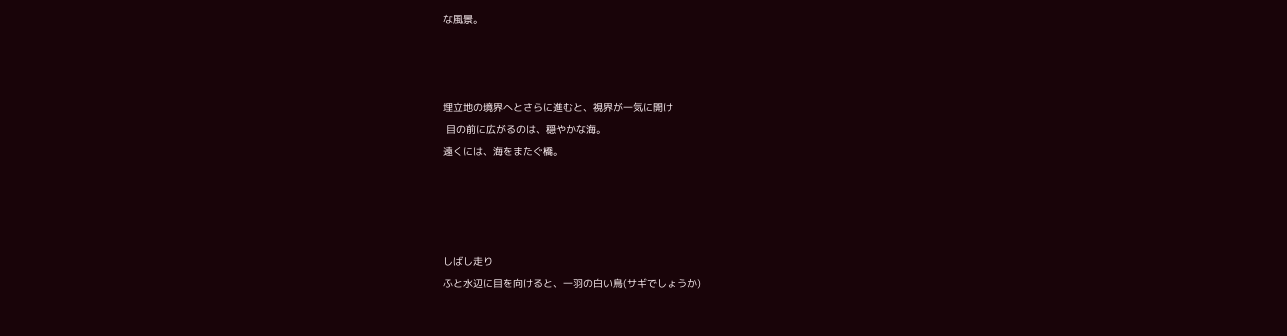な風景。



埋立地の境界へとさらに進むと、視界が一気に開け
 目の前に広がるのは、穏やかな海。
遠くには、海をまたぐ橋。




しばし走り
ふと水辺に目を向けると、一羽の白い鳥(サギでしょうか)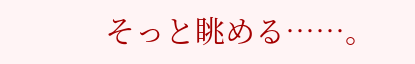そっと眺める……。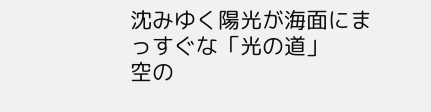沈みゆく陽光が海面にまっすぐな「光の道」
空の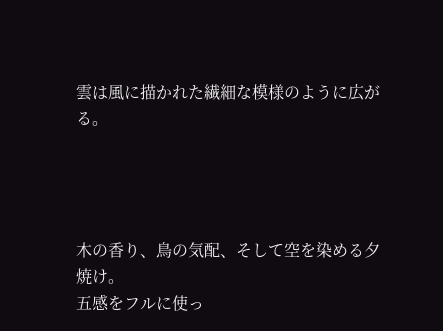雲は風に描かれた繊細な模様のように広がる。




木の香り、鳥の気配、そして空を染める夕焼け。
五感をフルに使っ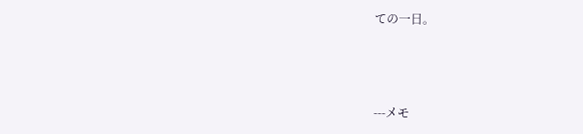ての一日。



---メモ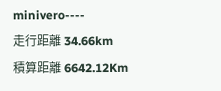minivero----
走行距離 34.66km
積算距離 6642.12Km